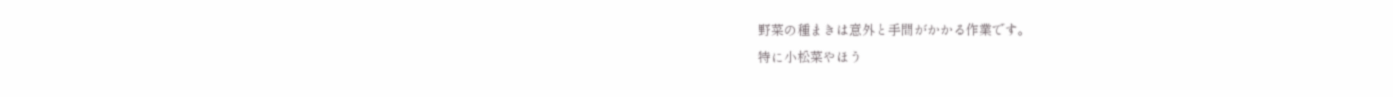野菜の種まきは意外と手間がかかる作業です。
特に小松菜やほう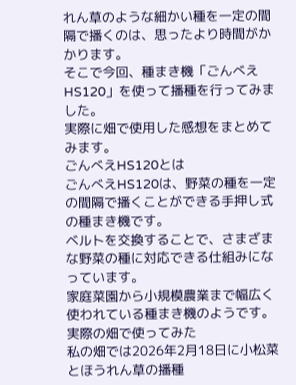れん草のような細かい種を一定の間隔で播くのは、思ったより時間がかかります。
そこで今回、種まき機「ごんべえHS120」を使って播種を行ってみました。
実際に畑で使用した感想をまとめてみます。
ごんべえHS120とは
ごんべえHS120は、野菜の種を一定の間隔で播くことができる手押し式の種まき機です。
ベルトを交換することで、さまざまな野菜の種に対応できる仕組みになっています。
家庭菜園から小規模農業まで幅広く使われている種まき機のようです。
実際の畑で使ってみた
私の畑では2026年2月18日に小松菜とほうれん草の播種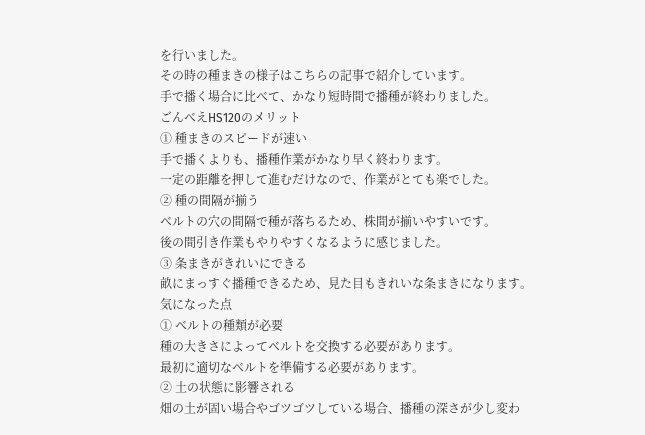を行いました。
その時の種まきの様子はこちらの記事で紹介しています。
手で播く場合に比べて、かなり短時間で播種が終わりました。
ごんべえHS120のメリット
① 種まきのスピードが速い
手で播くよりも、播種作業がかなり早く終わります。
一定の距離を押して進むだけなので、作業がとても楽でした。
② 種の間隔が揃う
ベルトの穴の間隔で種が落ちるため、株間が揃いやすいです。
後の間引き作業もやりやすくなるように感じました。
③ 条まきがきれいにできる
畝にまっすぐ播種できるため、見た目もきれいな条まきになります。
気になった点
① ベルトの種類が必要
種の大きさによってベルトを交換する必要があります。
最初に適切なベルトを準備する必要があります。
② 土の状態に影響される
畑の土が固い場合やゴツゴツしている場合、播種の深さが少し変わ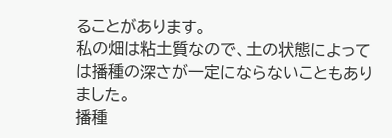ることがあります。
私の畑は粘土質なので、土の状態によっては播種の深さが一定にならないこともありました。
播種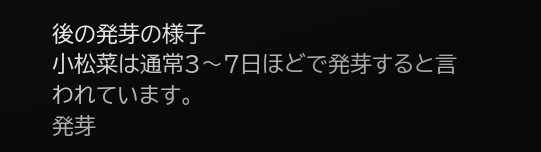後の発芽の様子
小松菜は通常3〜7日ほどで発芽すると言われています。
発芽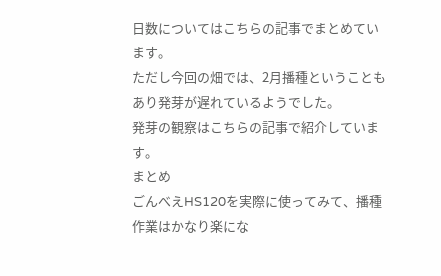日数についてはこちらの記事でまとめています。
ただし今回の畑では、2月播種ということもあり発芽が遅れているようでした。
発芽の観察はこちらの記事で紹介しています。
まとめ
ごんべえHS120を実際に使ってみて、播種作業はかなり楽にな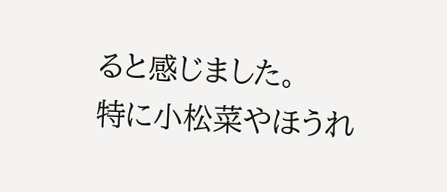ると感じました。
特に小松菜やほうれ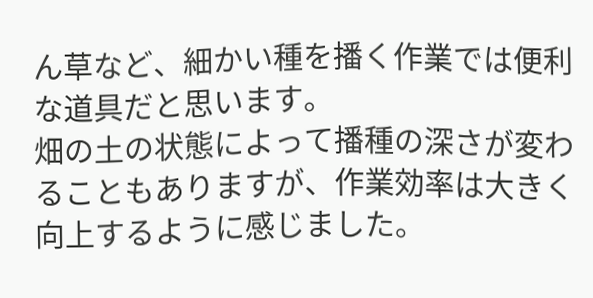ん草など、細かい種を播く作業では便利な道具だと思います。
畑の土の状態によって播種の深さが変わることもありますが、作業効率は大きく向上するように感じました。